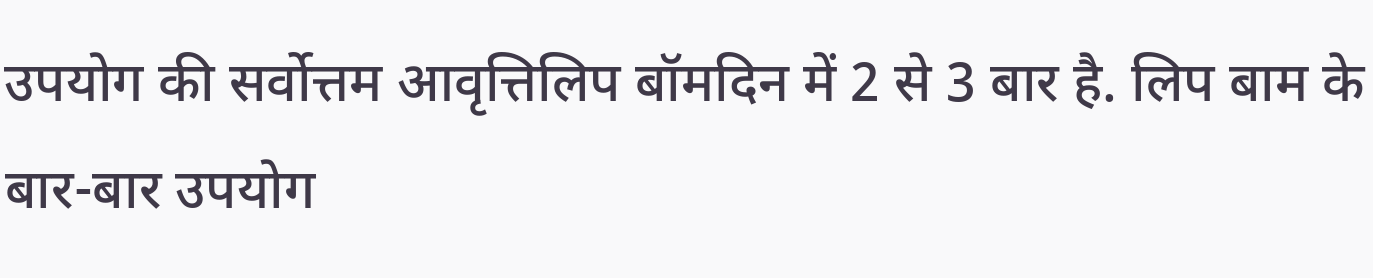उपयोग की सर्वोत्तम आवृत्तिलिप बॉमदिन में 2 से 3 बार है. लिप बाम के बार-बार उपयोग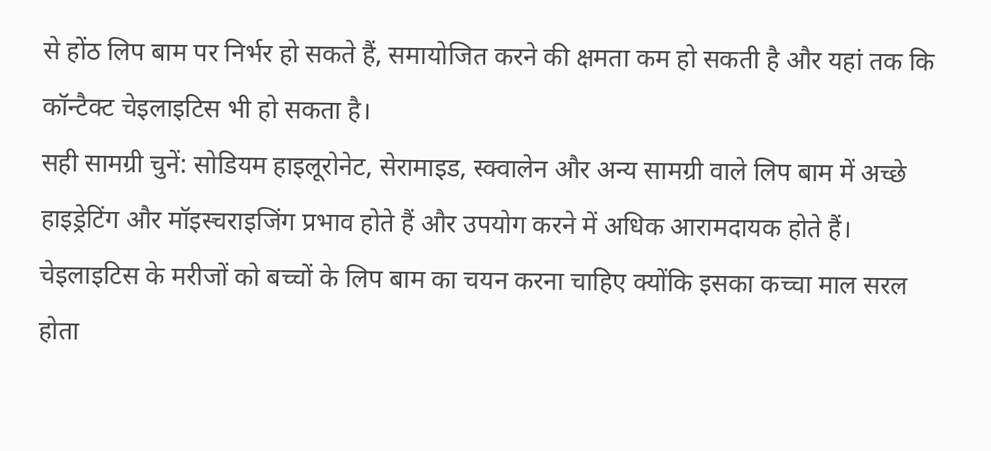से होंठ लिप बाम पर निर्भर हो सकते हैं, समायोजित करने की क्षमता कम हो सकती है और यहां तक कि कॉन्टैक्ट चेइलाइटिस भी हो सकता है।
सही सामग्री चुनें: सोडियम हाइलूरोनेट, सेरामाइड, स्क्वालेन और अन्य सामग्री वाले लिप बाम में अच्छे हाइड्रेटिंग और मॉइस्चराइजिंग प्रभाव होते हैं और उपयोग करने में अधिक आरामदायक होते हैं। चेइलाइटिस के मरीजों को बच्चों के लिप बाम का चयन करना चाहिए क्योंकि इसका कच्चा माल सरल होता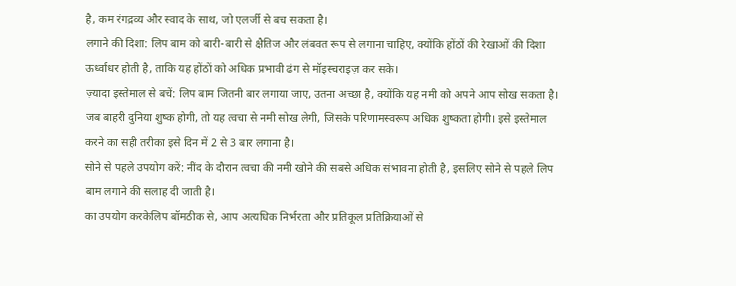है, कम रंगद्रव्य और स्वाद के साथ, जो एलर्जी से बच सकता है।
लगाने की दिशा: लिप बाम को बारी-बारी से क्षैतिज और लंबवत रूप से लगाना चाहिए, क्योंकि होंठों की रेखाओं की दिशा ऊर्ध्वाधर होती है, ताकि यह होंठों को अधिक प्रभावी ढंग से मॉइस्चराइज़ कर सके।
ज़्यादा इस्तेमाल से बचें: लिप बाम जितनी बार लगाया जाए, उतना अच्छा है, क्योंकि यह नमी को अपने आप सोख सकता है। जब बाहरी दुनिया शुष्क होगी, तो यह त्वचा से नमी सोख लेगी, जिसके परिणामस्वरूप अधिक शुष्कता होगी। इसे इस्तेमाल करने का सही तरीका इसे दिन में 2 से 3 बार लगाना है।
सोने से पहले उपयोग करें: नींद के दौरान त्वचा की नमी खोने की सबसे अधिक संभावना होती है, इसलिए सोने से पहले लिप बाम लगाने की सलाह दी जाती है।
का उपयोग करकेलिप बॉमठीक से, आप अत्यधिक निर्भरता और प्रतिकूल प्रतिक्रियाओं से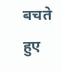बचते हुए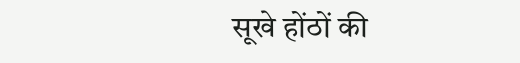सूखे होंठों की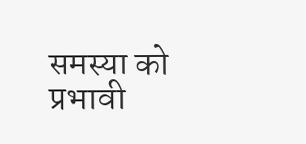समस्या को प्रभावी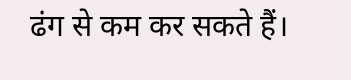ढंग से कम कर सकते हैं।